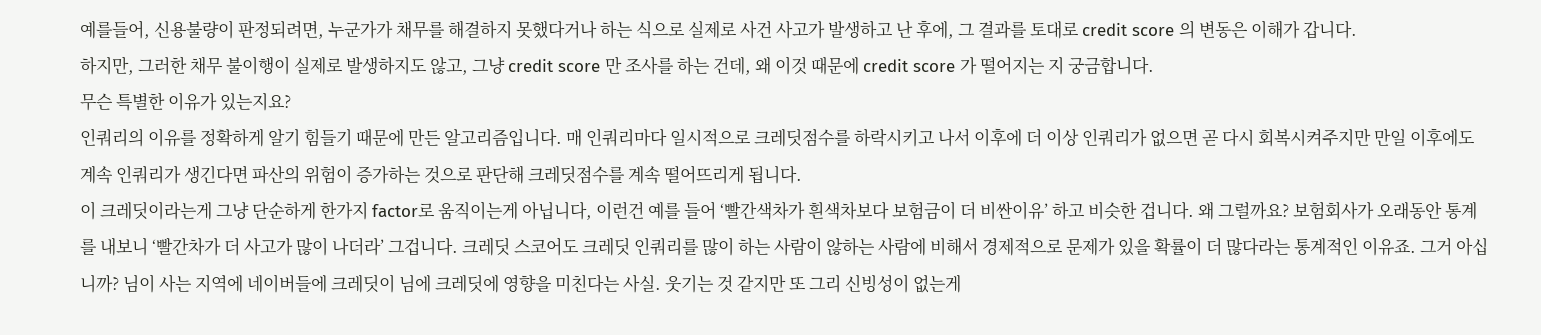예를들어, 신용불량이 판정되려면, 누군가가 채무를 해결하지 못했다거나 하는 식으로 실제로 사건 사고가 발생하고 난 후에, 그 결과를 토대로 credit score 의 변동은 이해가 갑니다.
하지만, 그러한 채무 불이행이 실제로 발생하지도 않고, 그냥 credit score 만 조사를 하는 건데, 왜 이것 때문에 credit score 가 떨어지는 지 궁금합니다.
무슨 특별한 이유가 있는지요?
인쿼리의 이유를 정확하게 알기 힘들기 때문에 만든 알고리즘입니다. 매 인쿼리마다 일시적으로 크레딧점수를 하락시키고 나서 이후에 더 이상 인쿼리가 없으면 곧 다시 회복시켜주지만 만일 이후에도 계속 인쿼리가 생긴다면 파산의 위험이 증가하는 것으로 판단해 크레딧점수를 계속 떨어뜨리게 됩니다.
이 크레딧이라는게 그냥 단순하게 한가지 factor로 움직이는게 아닙니다, 이런건 예를 들어 ‘빨간색차가 흰색차보다 보험금이 더 비싼이유’ 하고 비슷한 겁니다. 왜 그럴까요? 보험회사가 오래동안 통계를 내보니 ‘빨간차가 더 사고가 많이 나더라’ 그겁니다. 크레딧 스코어도 크레딧 인쿼리를 많이 하는 사람이 않하는 사람에 비해서 경제적으로 문제가 있을 확률이 더 많다라는 통계적인 이유죠. 그거 아십니까? 님이 사는 지역에 네이버들에 크레딧이 님에 크레딧에 영향을 미친다는 사실. 웃기는 것 같지만 또 그리 신빙성이 없는게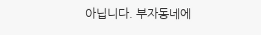아닙니다. 부자동네에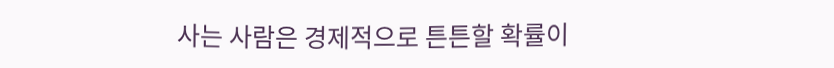사는 사람은 경제적으로 튼튼할 확률이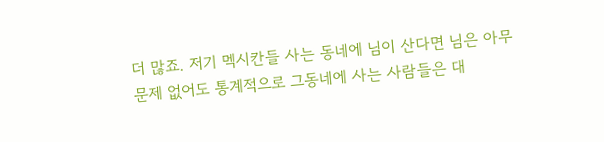더 많죠. 저기 멕시칸들 사는 동네에 님이 산다면 님은 아무 문제 없어도 통계적으로 그동네에 사는 사람들은 대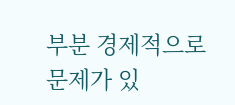부분 경제적으로 문제가 있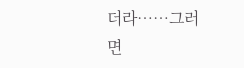더라……그러면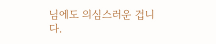님에도 의심스러운 겁니다.